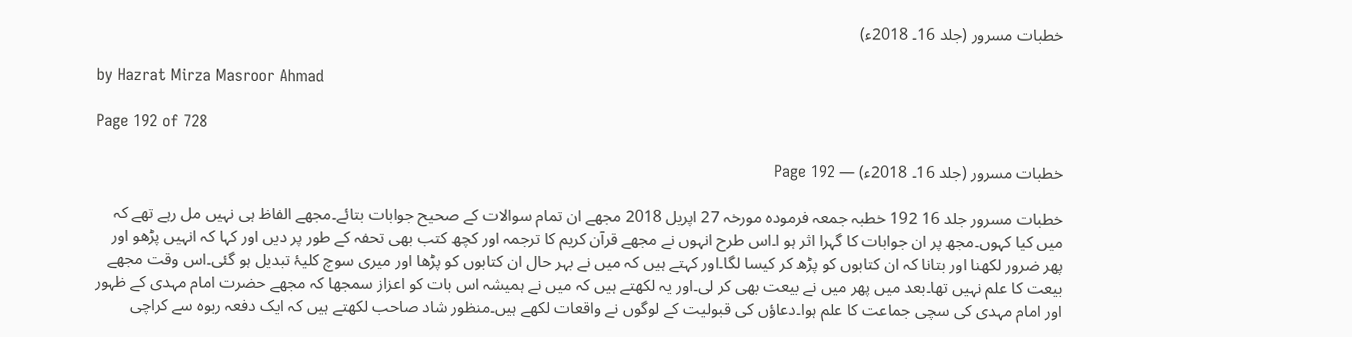خطبات مسرور (جلد 16۔ 2018ء)

by Hazrat Mirza Masroor Ahmad

Page 192 of 728

خطبات مسرور (جلد 16۔ 2018ء) — Page 192

خطبات مسرور جلد 16 192 خطبہ جمعہ فرمودہ مورخہ 27 اپریل 2018 مجھے ان تمام سوالات کے صحیح جوابات بتائے۔مجھے الفاظ ہی نہیں مل رہے تھے کہ میں کیا کہوں۔مجھ پر ان جوابات کا گہرا اثر ہو ا۔اس طرح انہوں نے مجھے قرآن کریم کا ترجمہ اور کچھ کتب بھی تحفہ کے طور پر دیں اور کہا کہ انہیں پڑھو اور پھر ضرور لکھنا اور بتانا کہ ان کتابوں کو پڑھ کر کیسا لگا۔اور کہتے ہیں کہ میں نے بہر حال ان کتابوں کو پڑھا اور میری سوچ کلیۂ تبدیل ہو گئی۔اس وقت مجھے بیعت کا علم نہیں تھا۔بعد میں پھر میں نے بیعت بھی کر لی۔اور یہ لکھتے ہیں کہ میں نے ہمیشہ اس بات کو اعزاز سمجھا کہ مجھے حضرت امام مہدی کے ظہور اور امام مہدی کی سچی جماعت کا علم ہوا۔دعاؤں کی قبولیت کے لوگوں نے واقعات لکھے ہیں۔منظور شاد صاحب لکھتے ہیں کہ ایک دفعہ ربوہ سے کراچی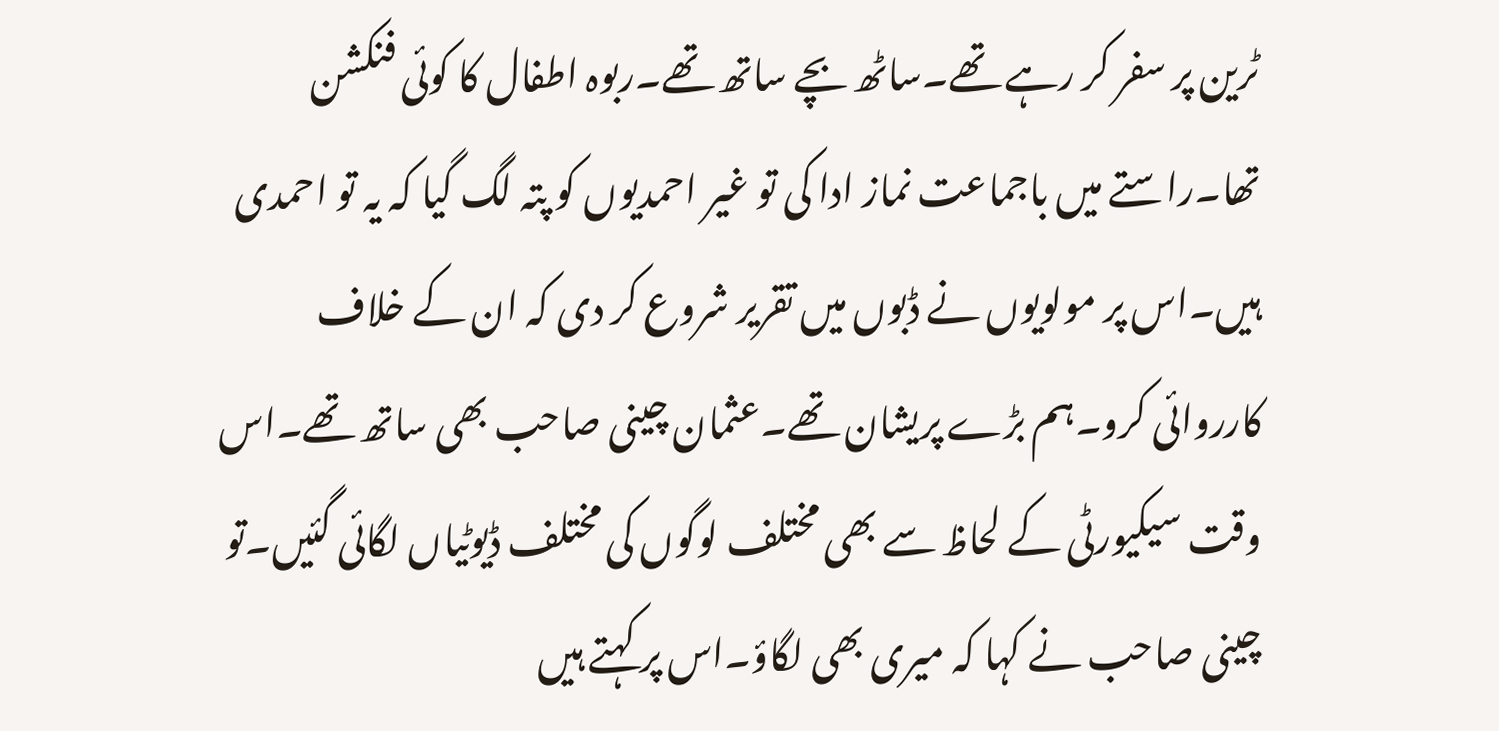ٹرین پر سفر کر رہے تھے۔ساٹھ بچے ساتھ تھے۔ربوہ اطفال کا کوئی فنکشن تھا۔راستے میں باجماعت نماز ادا کی تو غیر احمدیوں کو پتہ لگ گیا کہ یہ تو احمدی ہیں۔اس پر مولویوں نے ڈبوں میں تقریر شروع کر دی کہ ان کے خلاف کارروائی کرو۔ہم بڑے پریشان تھے۔عثمان چینی صاحب بھی ساتھ تھے۔اس وقت سیکیورٹی کے لحاظ سے بھی مختلف لوگوں کی مختلف ڈیوٹیاں لگائی گئیں۔تو چینی صاحب نے کہا کہ میری بھی لگاؤ۔اس پر کہتے ہیں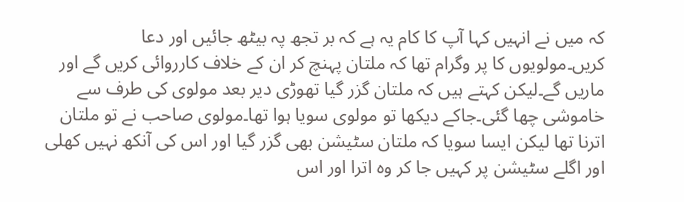کہ میں نے انہیں کہا آپ کا کام یہ ہے کہ بر تجھ پہ بیٹھ جائیں اور دعا کریں۔مولویوں کا پر وگرام تھا کہ ملتان پہنچ کر ان کے خلاف کارروائی کریں گے اور ماریں گے۔لیکن کہتے ہیں کہ ملتان گزر گیا تھوڑی دیر بعد مولوی کی طرف سے خاموشی چھا گئی۔جاکے دیکھا تو مولوی سویا ہوا تھا۔مولوی صاحب نے تو ملتان اترنا تھا لیکن ایسا سویا کہ ملتان سٹیشن بھی گزر گیا اور اس کی آنکھ نہیں کھلی اور اگلے سٹیشن پر کہیں جا کر وہ اترا اور اس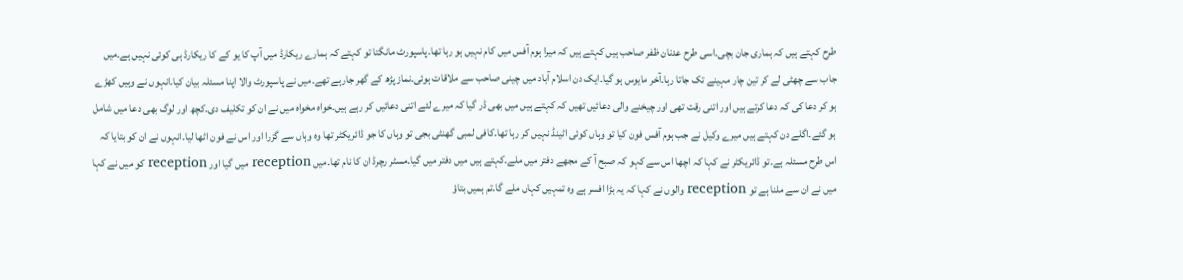طرح کہتے ہیں کہ ہماری جان بچی۔اسی طرح عدنان ظفر صاحب ہیں کہتے ہیں کہ میرا ہوم آفس میں کام نہیں ہو رہا تھا۔پاسپورٹ مانگتا تو کہتے کہ ہمارے ریکارڈ میں آپ کا یو کے کا ریکارڈ ہی کوئی نہیں ہے۔میں جاب سے چھٹی لے کر تین چار مہینے تک جاتا رہا۔آخر مایوس ہو گیا۔ایک دن اسلام آباد میں چینی صاحب سے ملاقات ہوئی۔نماز پڑھ کے گھر جارہے تھے۔میں نے پاسپورٹ والا اپنا مسئلہ بیان کیا۔انہوں نے وہیں کھڑے ہو کر دعا کی کہ دعا کرتے ہیں اور اتنی رقت تھی اور چیخنے والی دعائیں تھیں کہ کہتے ہیں میں بھی ڈر گیا کہ میرے لئے اتنی دعائیں کر رہے ہیں۔خواہ مخواہ میں نے ان کو تکلیف دی۔کچھ اور لوگ بھی دعا میں شامل ہو گئے۔اگلے دن کہتے ہیں میرے وکیل نے جب ہوم آفس فون کیا تو وہاں کوئی اٹینڈ نہیں کر رہا تھا۔کافی لمبی گھنٹی بجی تو وہاں کا جو ڈائریکٹر تھا وہ وہاں سے گزرا اور اس نے فون اٹھا لیا۔انہوں نے ان کو بتایا کہ اس طرح مسئلہ ہے۔تو ڈائریکٹر نے کہا کہ اچھا اس سے کہو کہ صبح آ کے مجھے دفتر میں ملے۔کہتے ہیں میں دفتر میں گیا۔مسٹر رچرڈ ان کا نام تھا۔میں reception میں گیا اور reception کو میں نے کہا میں نے ان سے ملنا ہے تو reception والوں نے کہا کہ یہ بڑا افسر ہے وہ تمہیں کہاں ملے گا۔تم ہمیں بتاؤ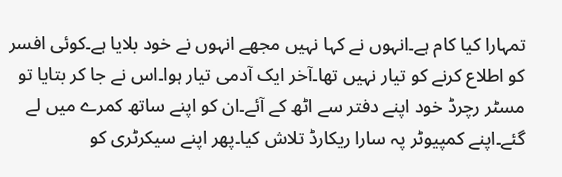تمہارا کیا کام ہے۔انہوں نے کہا نہیں مجھے انہوں نے خود بلایا ہے۔کوئی افسر کو اطلاع کرنے کو تیار نہیں تھا۔آخر ایک آدمی تیار ہوا۔اس نے جا کر بتایا تو مسٹر رچرڈ خود اپنے دفتر سے اٹھ کے آئے۔ان کو اپنے ساتھ کمرے میں لے گئے۔اپنے کمپیوٹر پہ سارا ریکارڈ تلاش کیا۔پھر اپنے سیکرٹری کو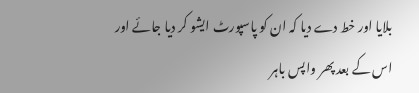بلایا اور خط دے دیا کہ ان کو پاسپورٹ ایشو کر دیا جائے اور اس کے بعد پھر واپس باہر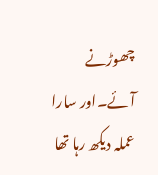چھوڑنے آئے۔اور سارا عملہ دیکھ رہا تھا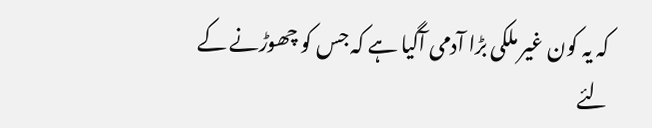کہ یہ کون غیر ملکی بڑا آدمی آگیا ہے کہ جس کو چھوڑنے کے لئے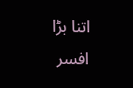اتنا بڑا افسر